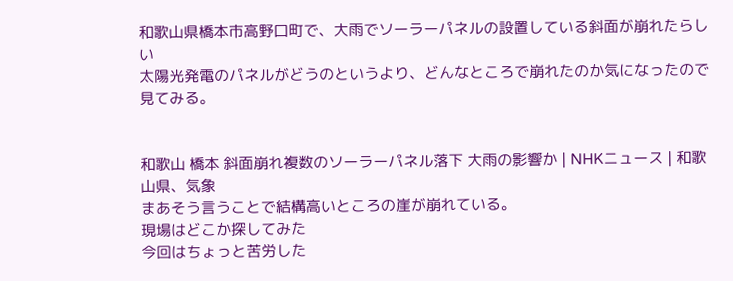和歌山県橋本市高野口町で、大雨でソーラーパネルの設置している斜面が崩れたらしい
太陽光発電のパネルがどうのというより、どんなところで崩れたのか気になったので見てみる。


和歌山 橋本 斜面崩れ複数のソーラーパネル落下 大雨の影響か | NHKニュース | 和歌山県、気象
まあそう言うことで結構高いところの崖が崩れている。
現場はどこか探してみた
今回はちょっと苦労した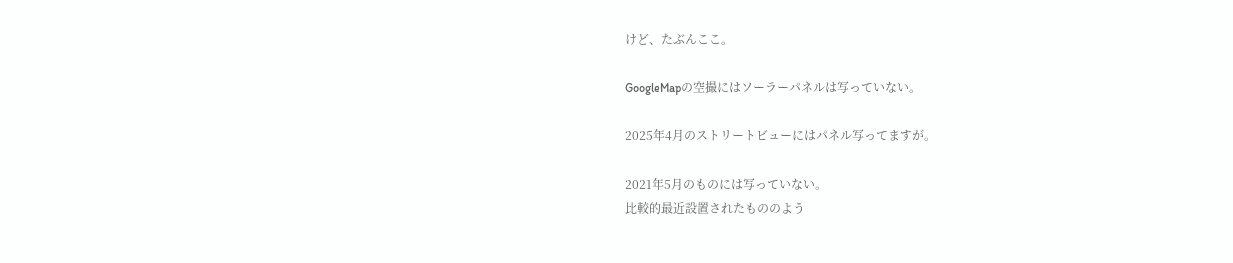けど、たぶんここ。

GoogleMapの空撮にはソーラーパネルは写っていない。

2025年4月のストリートビューにはパネル写ってますが。

2021年5月のものには写っていない。
比較的最近設置されたもののよう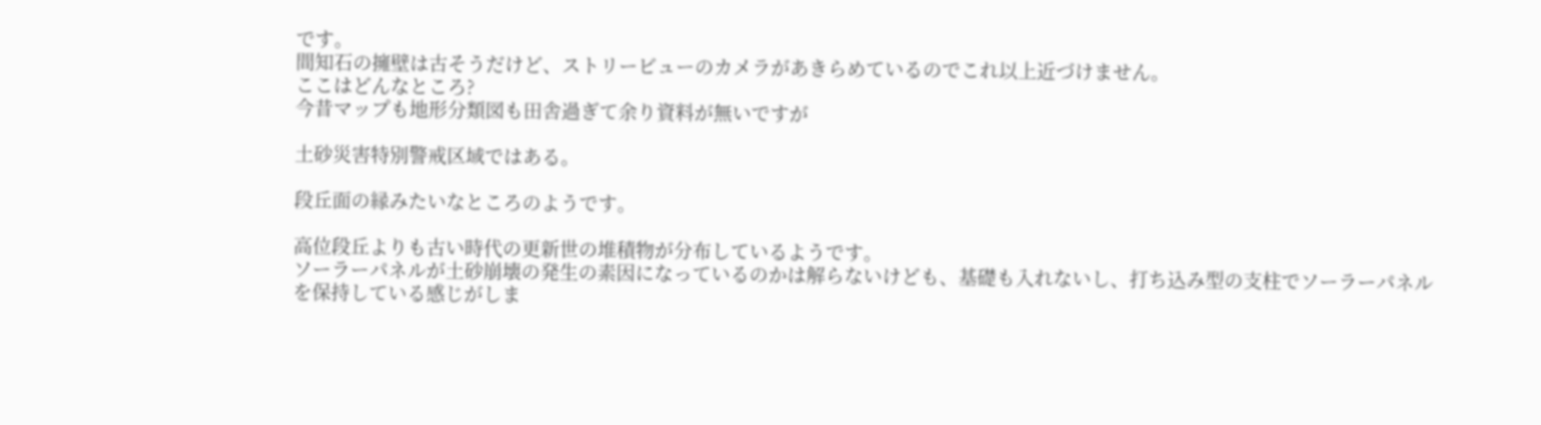です。
間知石の擁壁は古そうだけど、ストリービューのカメラがあきらめているのでこれ以上近づけません。
ここはどんなところ?
今昔マップも地形分類図も田舎過ぎて余り資料が無いですが

土砂災害特別警戒区域ではある。

段丘面の縁みたいなところのようです。

高位段丘よりも古い時代の更新世の堆積物が分布しているようです。
ソーラーパネルが土砂崩壊の発生の素因になっているのかは解らないけども、基礎も入れないし、打ち込み型の支柱でソーラーパネルを保持している感じがしま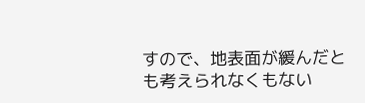すので、地表面が緩んだとも考えられなくもない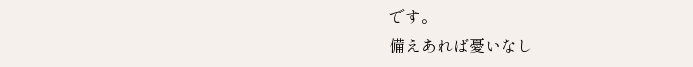です。
備えあれば憂いなし